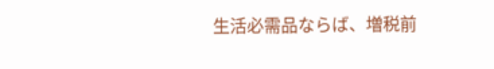生活必需品ならば、増税前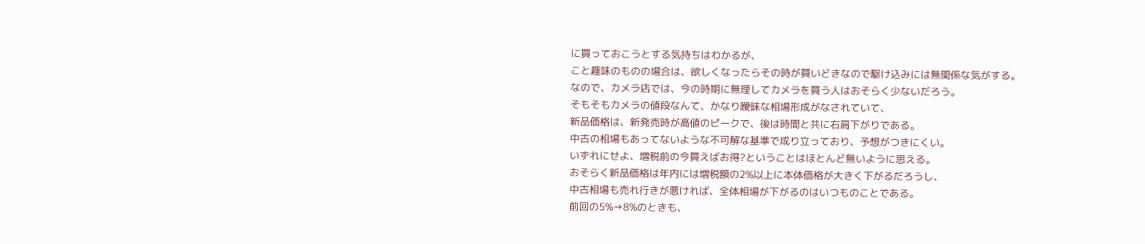に買っておこうとする気持ちはわかるが、
こと趣味のものの場合は、欲しくなったらその時が買いどきなので駆け込みには無関係な気がする。
なので、カメラ店では、今の時期に無理してカメラを買う人はおそらく少ないだろう。
そもそもカメラの値段なんて、かなり曖昧な相場形成がなされていて、
新品価格は、新発売時が高値のピークで、後は時間と共に右肩下がりである。
中古の相場もあってないような不可解な基準で成り立っており、予想がつきにくい。
いずれにせよ、増税前の今買えばお得?ということはほとんど無いように思える。
おそらく新品価格は年内には増税額の2%以上に本体価格が大きく下がるだろうし、
中古相場も売れ行きが悪ければ、全体相場が下がるのはいつものことである。
前回の5%→8%のときも、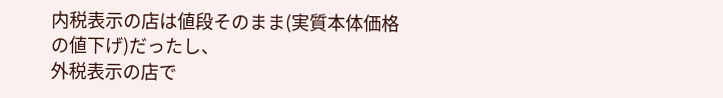内税表示の店は値段そのまま(実質本体価格の値下げ)だったし、
外税表示の店で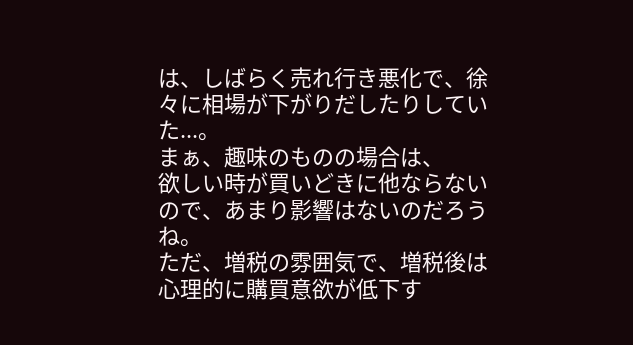は、しばらく売れ行き悪化で、徐々に相場が下がりだしたりしていた...。
まぁ、趣味のものの場合は、
欲しい時が買いどきに他ならないので、あまり影響はないのだろうね。
ただ、増税の雰囲気で、増税後は心理的に購買意欲が低下す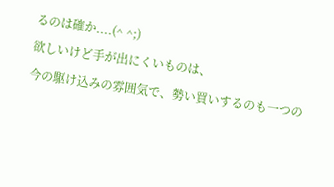るのは確か....(^ ^;)
欲しいけど手が出にくいものは、
今の駆け込みの雰囲気で、勢い買いするのも一つの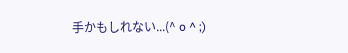手かもしれない...(^ o ^ ;)